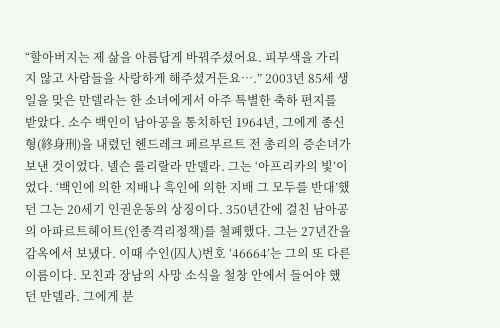“할아버지는 제 삶을 아름답게 바꿔주셨어요. 피부색을 가리지 않고 사람들을 사랑하게 해주셨거든요….” 2003년 85세 생일을 맞은 만델라는 한 소녀에게서 아주 특별한 축하 편지를 받았다. 소수 백인이 남아공을 통치하던 1964년, 그에게 종신형(終身刑)을 내렸던 헨드레크 페르부르트 전 총리의 증손녀가 보낸 것이었다. 넬슨 롤리랄라 만델라. 그는 ‘아프리카의 빛’이었다. ‘백인에 의한 지배나 흑인에 의한 지배 그 모두를 반대’했던 그는 20세기 인권운동의 상징이다. 350년간에 걸친 남아공의 아파르트헤이트(인종격리정책)를 철폐했다. 그는 27년간을 감옥에서 보냈다. 이때 수인(囚人)번호 ‘46664’는 그의 또 다른 이름이다. 모친과 장남의 사망 소식을 철창 안에서 들어야 했던 만델라. 그에게 분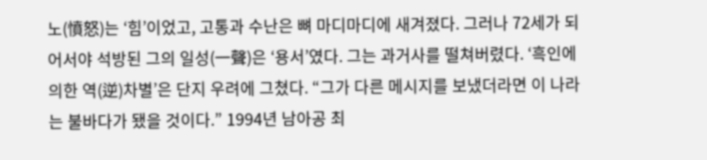노(憤怒)는 ‘힘’이었고, 고통과 수난은 뼈 마디마디에 새겨졌다. 그러나 72세가 되어서야 석방된 그의 일성(一聲)은 ‘용서’였다. 그는 과거사를 떨쳐버렸다. ‘흑인에 의한 역(逆)차별’은 단지 우려에 그쳤다. “그가 다른 메시지를 보냈더라면 이 나라는 불바다가 됐을 것이다.” 1994년 남아공 최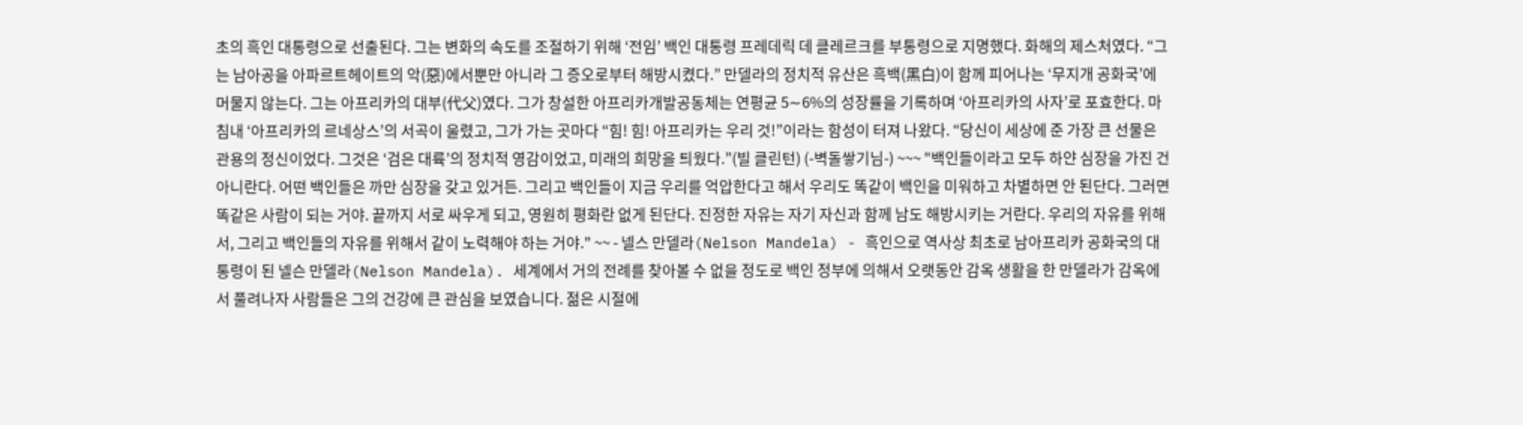초의 흑인 대통령으로 선출된다. 그는 변화의 속도를 조절하기 위해 ‘전임’ 백인 대통령 프레데릭 데 클레르크를 부통령으로 지명했다. 화해의 제스처였다. “그는 남아공을 아파르트헤이트의 악(惡)에서뿐만 아니라 그 증오로부터 해방시켰다.” 만델라의 정치적 유산은 흑백(黑白)이 함께 피어나는 ‘무지개 공화국’에 머물지 않는다. 그는 아프리카의 대부(代父)였다. 그가 창설한 아프리카개발공동체는 연평균 5∼6%의 성장률을 기록하며 ‘아프리카의 사자’로 포효한다. 마침내 ‘아프리카의 르네상스’의 서곡이 울렸고, 그가 가는 곳마다 “힘! 힘! 아프리카는 우리 것!”이라는 함성이 터져 나왔다. “당신이 세상에 준 가장 큰 선물은 관용의 정신이었다. 그것은 ‘검은 대륙’의 정치적 영감이었고, 미래의 희망을 틔웠다.”(빌 클린턴) (-벽돌쌓기님-) ~~~ "백인들이라고 모두 하얀 심장을 가진 건 아니란다. 어떤 백인들은 까만 심장을 갖고 있거든. 그리고 백인들이 지금 우리를 억압한다고 해서 우리도 똑같이 백인을 미워하고 차별하면 안 된단다. 그러면 똑같은 사람이 되는 거야. 끝까지 서로 싸우게 되고, 영원히 평화란 없게 된단다. 진정한 자유는 자기 자신과 함께 남도 해방시키는 거란다. 우리의 자유를 위해서, 그리고 백인들의 자유를 위해서 같이 노력해야 하는 거야." ~~ - 넬스 만델라(Nelson Mandela) - 흑인으로 역사상 최초로 남아프리카 공화국의 대통령이 된 넬슨 만델라(Nelson Mandela). 세계에서 거의 전례를 찾아볼 수 없을 정도로 백인 정부에 의해서 오랫동안 감옥 생활을 한 만델라가 감옥에서 풀려나자 사람들은 그의 건강에 큰 관심을 보였습니다. 젊은 시절에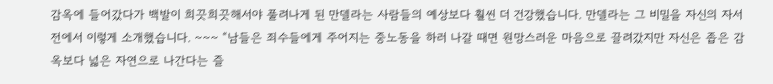감옥에 들어갔다가 백발이 희끗희끗해서야 풀려나게 된 만델라는 사람들의 예상보다 훨씬 더 건강했습니다. 만델라는 그 비밀을 자신의 자서전에서 이렇게 소개했습니다. ~~~ “남들은 죄수들에게 주어지는 중노동을 하러 나갈 때면 원망스러운 마음으로 끌려갔지만 자신은 좁은 감옥보다 넓은 자연으로 나간다는 즐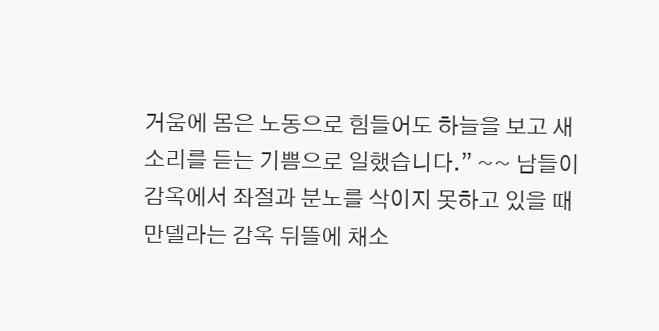거움에 몸은 노동으로 힘들어도 하늘을 보고 새소리를 듣는 기쁨으로 일했습니다.” ~~ 남들이 감옥에서 좌절과 분노를 삭이지 못하고 있을 때 만델라는 감옥 뒤뜰에 채소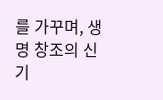를 가꾸며, 생명 창조의 신기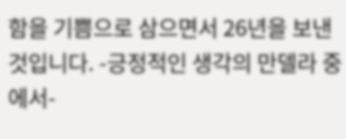함을 기쁨으로 삼으면서 26년을 보낸 것입니다. -긍정적인 생각의 만델라 중에서-